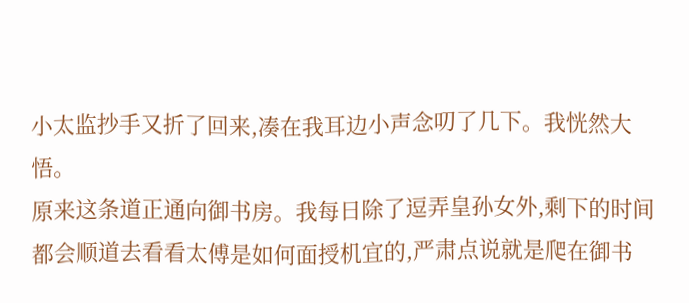小太监抄手又折了回来,凑在我耳边小声念叨了几下。我恍然大悟。
原来这条道正通向御书房。我每日除了逗弄皇孙女外,剩下的时间都会顺道去看看太傅是如何面授机宜的,严肃点说就是爬在御书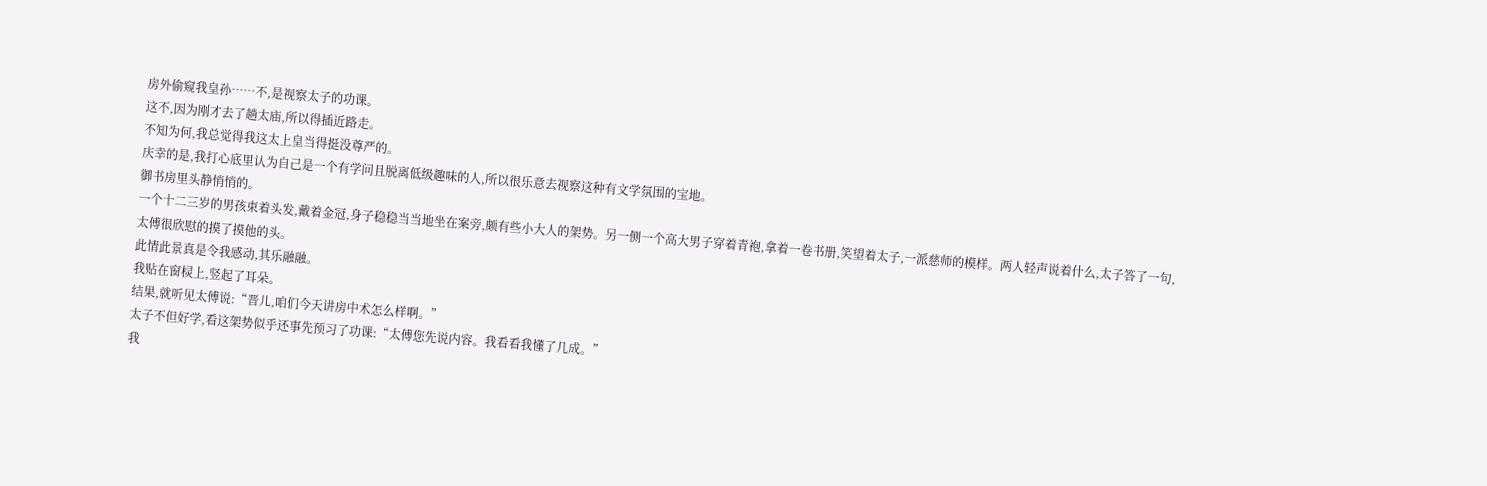房外偷窥我皇孙……不,是视察太子的功课。
这不,因为刚才去了趟太庙,所以得插近路走。
不知为何,我总觉得我这太上皇当得挺没尊严的。
庆幸的是,我打心底里认为自己是一个有学问且脱离低级趣味的人,所以很乐意去视察这种有文学氛围的宝地。
御书房里头静悄悄的。
一个十二三岁的男孩束着头发,戴着金冠,身子稳稳当当地坐在案旁,颇有些小大人的架势。另一侧一个高大男子穿着青袍,拿着一卷书册,笑望着太子,一派慈师的模样。两人轻声说着什么,太子答了一句,太傅很欣慰的摸了摸他的头。
此情此景真是令我感动,其乐融融。
我贴在窗棂上,竖起了耳朵。
结果,就听见太傅说:“晋儿,咱们今天讲房中术怎么样啊。”
太子不但好学,看这架势似乎还事先预习了功课:“太傅您先说内容。我看看我懂了几成。”
我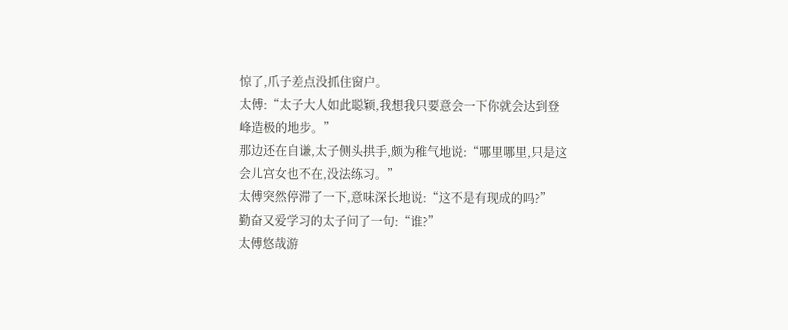惊了,爪子差点没抓住窗户。
太傅:“太子大人如此聪颖,我想我只要意会一下你就会达到登峰造极的地步。”
那边还在自谦,太子侧头拱手,颇为稚气地说:“哪里哪里,只是这会儿宫女也不在,没法练习。”
太傅突然停滞了一下,意味深长地说:“这不是有现成的吗?”
勤奋又爱学习的太子问了一句:“谁?”
太傅悠哉游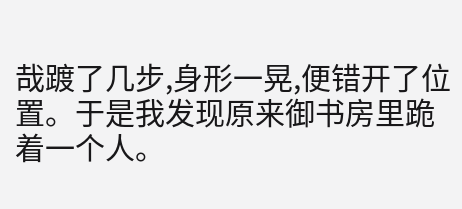哉踱了几步,身形一晃,便错开了位置。于是我发现原来御书房里跪着一个人。